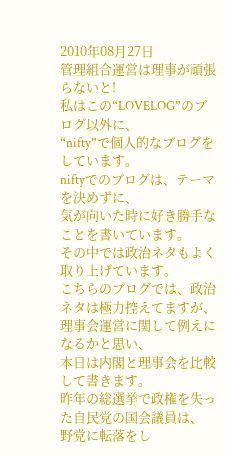2010年08月27日
管理組合運営は理事が頑張らないと!
私はこの“LOVELOG”のブログ以外に、
“nifty”で個人的なブログをしています。
niftyでのブログは、テーマを決めずに、
気が向いた時に好き勝手なことを書いています。
その中では政治ネタもよく取り上げています。
こちらのブログでは、政治ネタは極力控えてますが、
理事会運営に関して例えになるかと思い、
本日は内閣と理事会を比較して書きます。
昨年の総選挙で政権を失った自民党の国会議員は、
野党に転落をし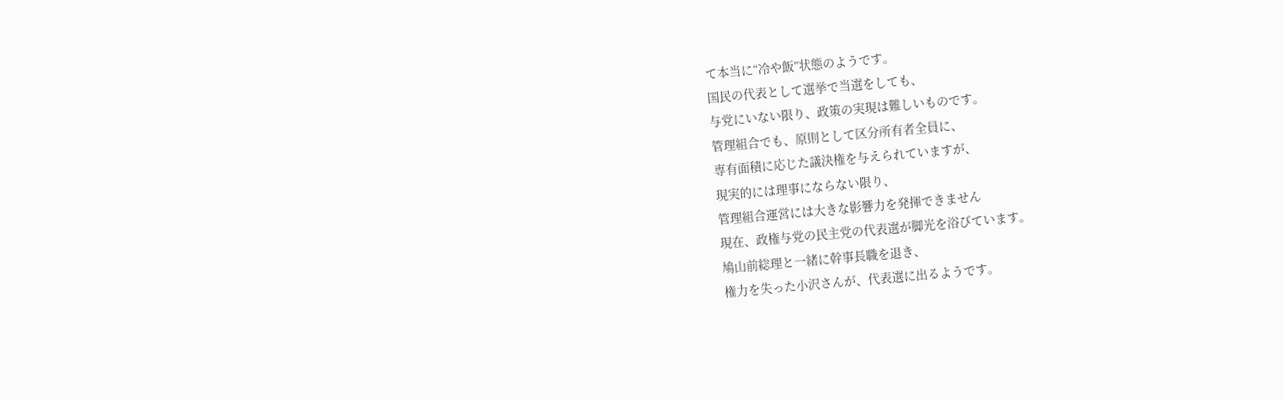て本当に“冷や飯”状態のようです。
国民の代表として選挙で当選をしても、
与党にいない限り、政策の実現は難しいものです。
管理組合でも、原則として区分所有者全員に、
専有面積に応じた議決権を与えられていますが、
現実的には理事にならない限り、
管理組合運営には大きな影響力を発揮できません
現在、政権与党の民主党の代表選が脚光を浴びています。
鳩山前総理と一緒に幹事長職を退き、
権力を失った小沢さんが、代表選に出るようです。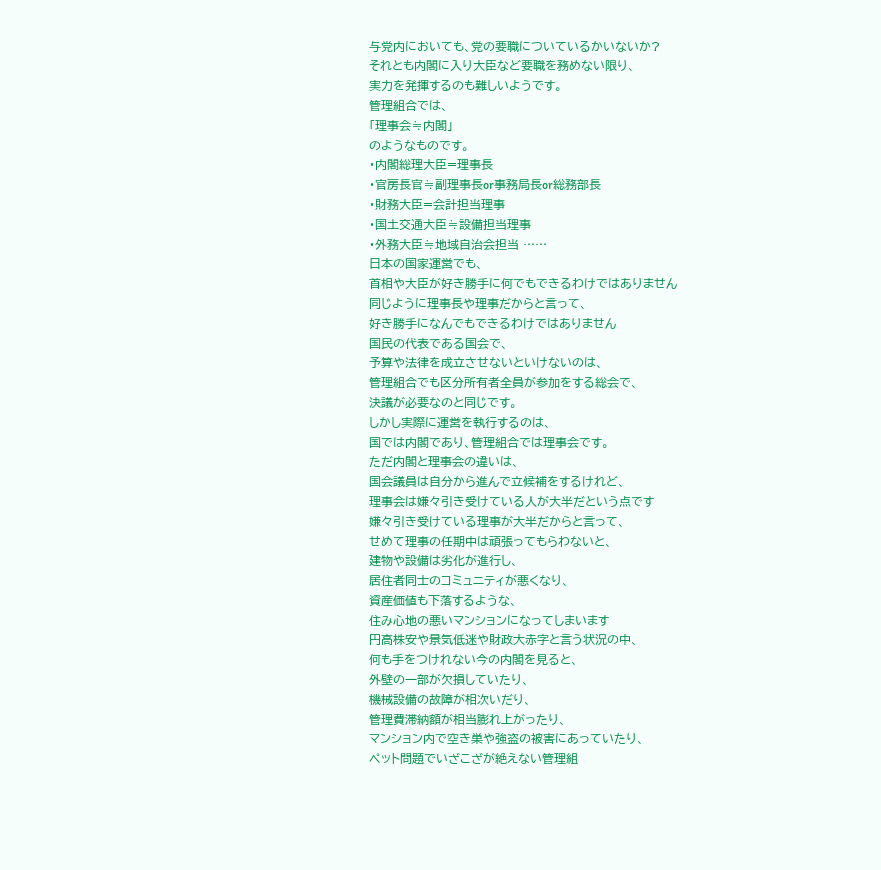与党内においても、党の要職についているかいないか?
それとも内閣に入り大臣など要職を務めない限り、
実力を発揮するのも難しいようです。
管理組合では、
「理事会≒内閣」
のようなものです。
・内閣総理大臣=理事長
・官房長官≒副理事長or事務局長or総務部長
・財務大臣=会計担当理事
・国土交通大臣≒設備担当理事
・外務大臣≒地域自治会担当 ……
日本の国家運営でも、
首相や大臣が好き勝手に何でもできるわけではありません
同じように理事長や理事だからと言って、
好き勝手になんでもできるわけではありません
国民の代表である国会で、
予算や法律を成立させないといけないのは、
管理組合でも区分所有者全員が参加をする総会で、
決議が必要なのと同じです。
しかし実際に運営を執行するのは、
国では内閣であり、管理組合では理事会です。
ただ内閣と理事会の違いは、
国会議員は自分から進んで立候補をするけれど、
理事会は嫌々引き受けている人が大半だという点です
嫌々引き受けている理事が大半だからと言って、
せめて理事の任期中は頑張ってもらわないと、
建物や設備は劣化が進行し、
居住者同士のコミュニティが悪くなり、
資産価値も下落するような、
住み心地の悪いマンションになってしまいます
円高株安や景気低迷や財政大赤字と言う状況の中、
何も手をつけれない今の内閣を見ると、
外壁の一部が欠損していたり、
機械設備の故障が相次いだり、
管理費滞納額が相当膨れ上がったり、
マンション内で空き巣や強盗の被害にあっていたり、
ペット問題でいざこざが絶えない管理組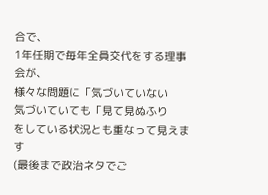合で、
1年任期で毎年全員交代をする理事会が、
様々な問題に「気づいていない
気づいていても「見て見ぬふり
をしている状況とも重なって見えます
(最後まで政治ネタでご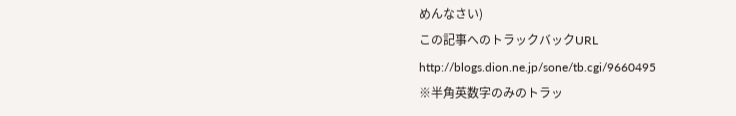めんなさい)
この記事へのトラックバックURL
http://blogs.dion.ne.jp/sone/tb.cgi/9660495
※半角英数字のみのトラッ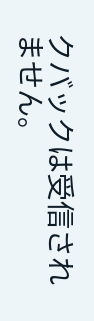クバックは受信されません。